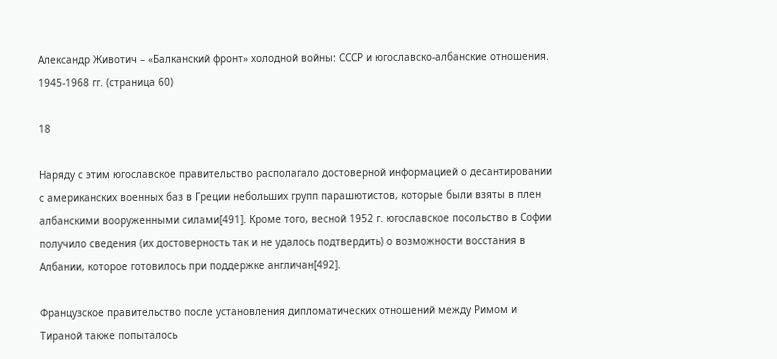Александр Животич – «Балканский фронт» холодной войны: СССР и югославско-албанские отношения. 1945-1968 гг. (страница 60)

18

Наряду с этим югославское правительство располагало достоверной информацией о десантировании с американских военных баз в Греции небольших групп парашютистов, которые были взяты в плен албанскими вооруженными силами[491]. Кроме того, весной 1952 г. югославское посольство в Софии получило сведения (их достоверность так и не удалось подтвердить) о возможности восстания в Албании, которое готовилось при поддержке англичан[492].

Французское правительство после установления дипломатических отношений между Римом и Тираной также попыталось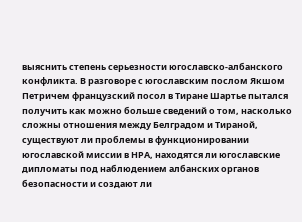выяснить степень серьезности югославско-албанского конфликта. В разговоре с югославским послом Якшом Петричем французский посол в Тиране Шартье пытался получить как можно больше сведений о том, насколько сложны отношения между Белградом и Тираной, существуют ли проблемы в функционировании югославской миссии в НРА, находятся ли югославские дипломаты под наблюдением албанских органов безопасности и создают ли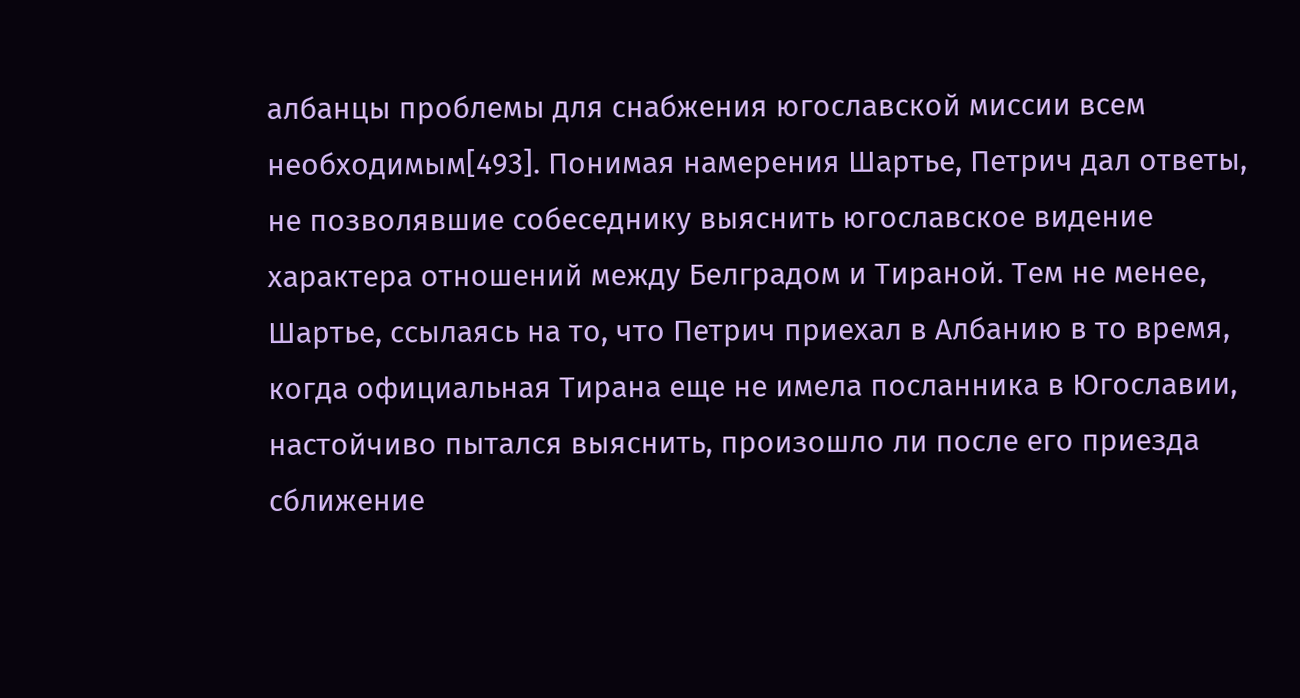албанцы проблемы для снабжения югославской миссии всем необходимым[493]. Понимая намерения Шартье, Петрич дал ответы, не позволявшие собеседнику выяснить югославское видение характера отношений между Белградом и Тираной. Тем не менее, Шартье, ссылаясь на то, что Петрич приехал в Албанию в то время, когда официальная Тирана еще не имела посланника в Югославии, настойчиво пытался выяснить, произошло ли после его приезда сближение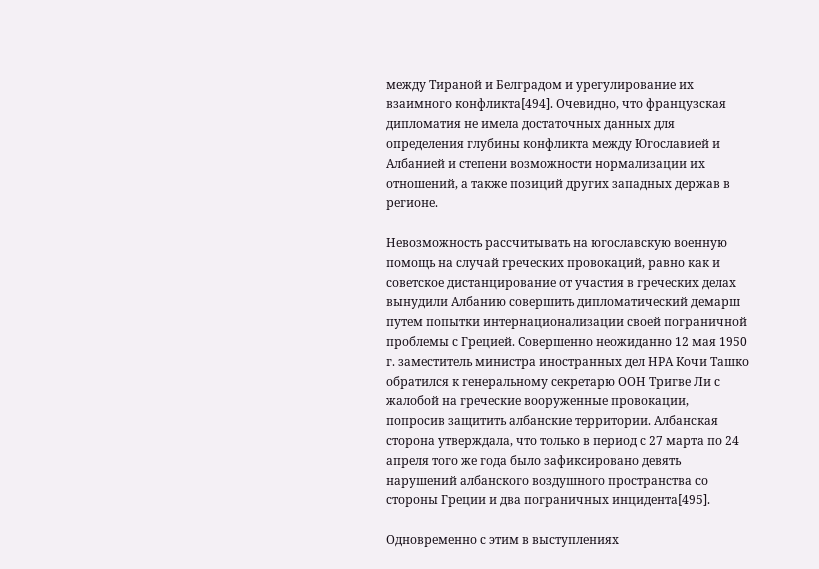между Тираной и Белградом и урегулирование их взаимного конфликта[494]. Очевидно, что французская дипломатия не имела достаточных данных для определения глубины конфликта между Югославией и Албанией и степени возможности нормализации их отношений, а также позиций других западных держав в регионе.

Невозможность рассчитывать на югославскую военную помощь на случай греческих провокаций, равно как и советское дистанцирование от участия в греческих делах вынудили Албанию совершить дипломатический демарш путем попытки интернационализации своей пограничной проблемы с Грецией. Совершенно неожиданно 12 мая 1950 г. заместитель министра иностранных дел НРА Кочи Ташко обратился к генеральному секретарю ООН Тригве Ли с жалобой на греческие вооруженные провокации, попросив защитить албанские территории. Албанская сторона утверждала, что только в период с 27 марта по 24 апреля того же года было зафиксировано девять нарушений албанского воздушного пространства со стороны Греции и два пограничных инцидента[495].

Одновременно с этим в выступлениях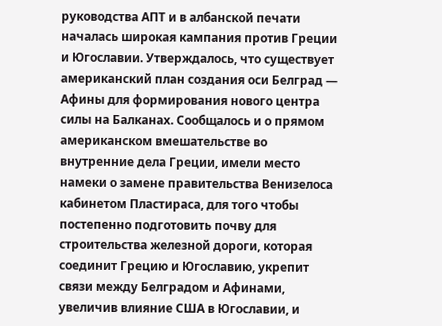руководства АПТ и в албанской печати началась широкая кампания против Греции и Югославии. Утверждалось, что существует американский план создания оси Белград — Афины для формирования нового центра силы на Балканах. Сообщалось и о прямом американском вмешательстве во внутренние дела Греции, имели место намеки о замене правительства Венизелоса кабинетом Пластираса, для того чтобы постепенно подготовить почву для строительства железной дороги, которая соединит Грецию и Югославию, укрепит связи между Белградом и Афинами, увеличив влияние США в Югославии, и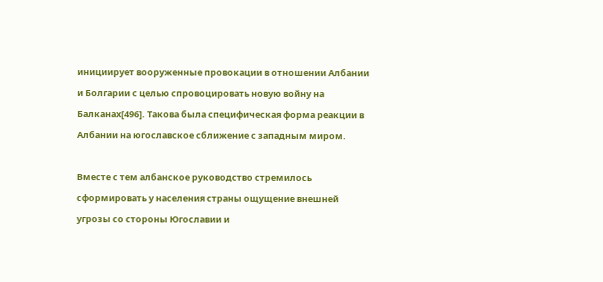инициирует вооруженные провокации в отношении Албании и Болгарии с целью спровоцировать новую войну на Балканах[496]. Такова была специфическая форма реакции в Албании на югославское сближение с западным миром.

Вместе с тем албанское руководство стремилось сформировать у населения страны ощущение внешней угрозы со стороны Югославии и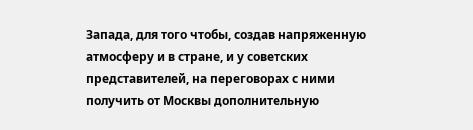Запада, для того чтобы, создав напряженную атмосферу и в стране, и у советских представителей, на переговорах с ними получить от Москвы дополнительную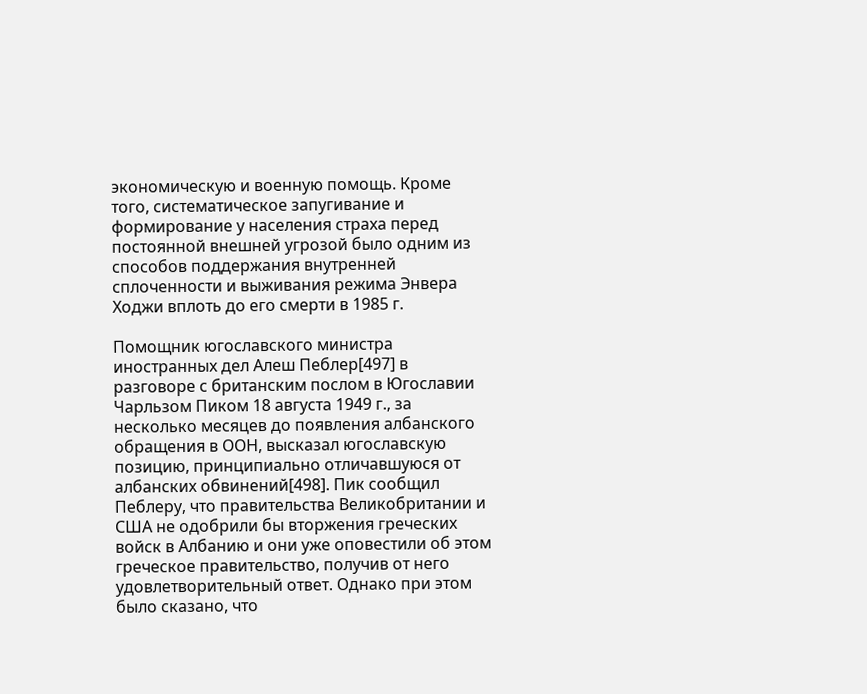экономическую и военную помощь. Кроме того, систематическое запугивание и формирование у населения страха перед постоянной внешней угрозой было одним из способов поддержания внутренней сплоченности и выживания режима Энвера Ходжи вплоть до его смерти в 1985 г.

Помощник югославского министра иностранных дел Алеш Пеблер[497] в разговоре с британским послом в Югославии Чарльзом Пиком 18 августа 1949 г., за несколько месяцев до появления албанского обращения в ООН, высказал югославскую позицию, принципиально отличавшуюся от албанских обвинений[498]. Пик сообщил Пеблеру, что правительства Великобритании и США не одобрили бы вторжения греческих войск в Албанию и они уже оповестили об этом греческое правительство, получив от него удовлетворительный ответ. Однако при этом было сказано, что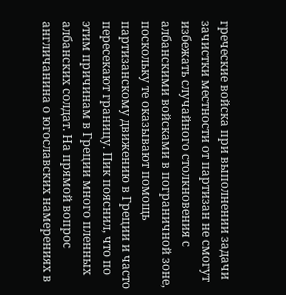греческие войска при выполнении задачи зачистки местности от партизан не смогут избежать случайного столкновения с албанскими войсками в пограничной зоне, поскольку те оказывают помощь партизанскому движению в Греции и часто пересекают границу. Пик пояснил, что по этим причинам в Греции много пленных албанских солдат. На прямой вопрос англичанина о югославских намерениях в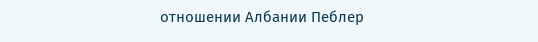отношении Албании Пеблер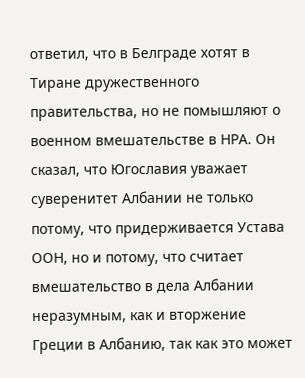ответил, что в Белграде хотят в Тиране дружественного правительства, но не помышляют о военном вмешательстве в НРА. Он сказал, что Югославия уважает суверенитет Албании не только потому, что придерживается Устава ООН, но и потому, что считает вмешательство в дела Албании неразумным, как и вторжение Греции в Албанию, так как это может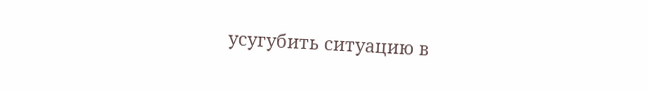усугубить ситуацию в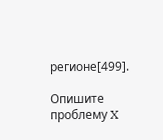регионе[499].

Опишите проблему X